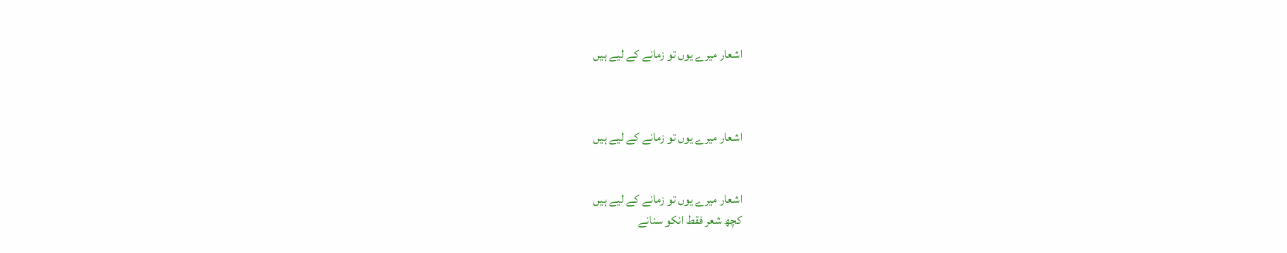اشعار میرے یوں تو زمانے کے لیے ہیں



اشعار میرے یوں تو زمانے کے لیے ہیں


اشعار میرے یوں تو زمانے کے لیے ہیں
کچھ شعر فقط انکو سنانے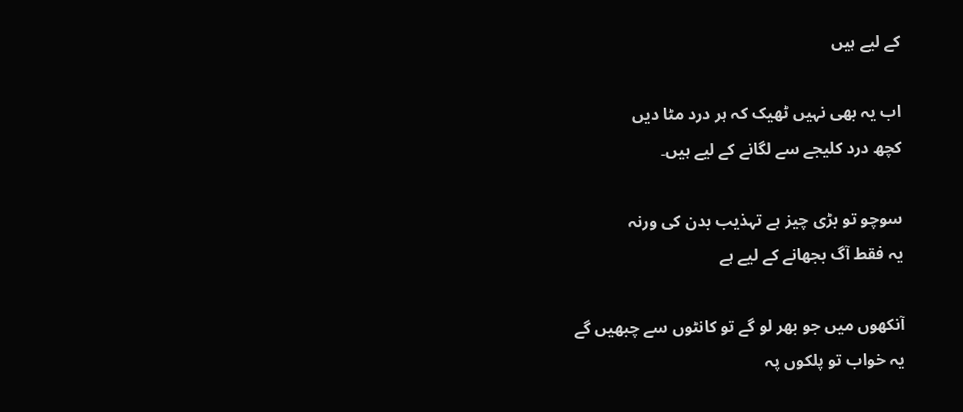کے لیے ہیں

اب یہ بھی نہیں ٹھیک کہ ہر درد مٹا دیں
کچھ درد کلیجے سے لگانے کے لیے ہیں۔

سوچو تو بڑی چیز ہے تہذیب بدن کی ورنہ
یہ فقط آگ بجھانے کے لیے ہے

آنکھوں میں جو بھر لو گے تو کانٹوں سے چبھیں گے
یہ خواب تو پلکوں پہ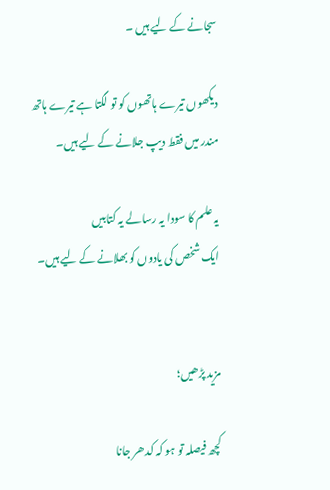سجانے کے لیے ہیں ۔

دیکھوں تیرے ہاتھوں کو تو لگتا ہے تیرے ہاتھ
مندر میں فقط دیپ جلانے کے لیے ہیں۔

یہ علم کا سودا یہ رسالے یہ کتابیں
ایک شخص کی یادوں کو بھلانے کے لیے ہیں۔


مزید پڑھیں؛

کچھ فیصلہ تو ہو کہ کدھر جانا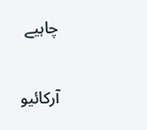چاہیے

آرکائیو